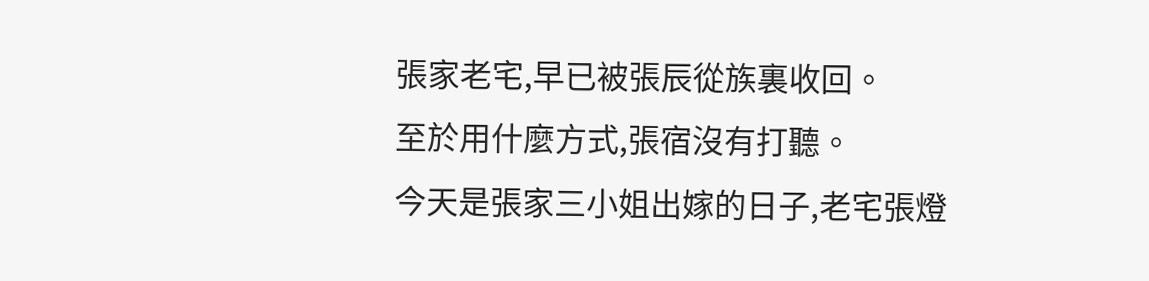張家老宅,早已被張辰從族裏收回。
至於用什麼方式,張宿沒有打聽。
今天是張家三小姐出嫁的日子,老宅張燈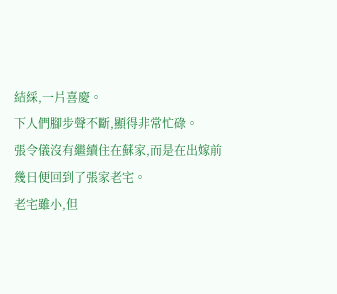結綵,一片喜慶。
下人們腳步聲不斷,顯得非常忙碌。
張令儀沒有繼續住在蘇家,而是在出嫁前幾日便回到了張家老宅。
老宅雖小,但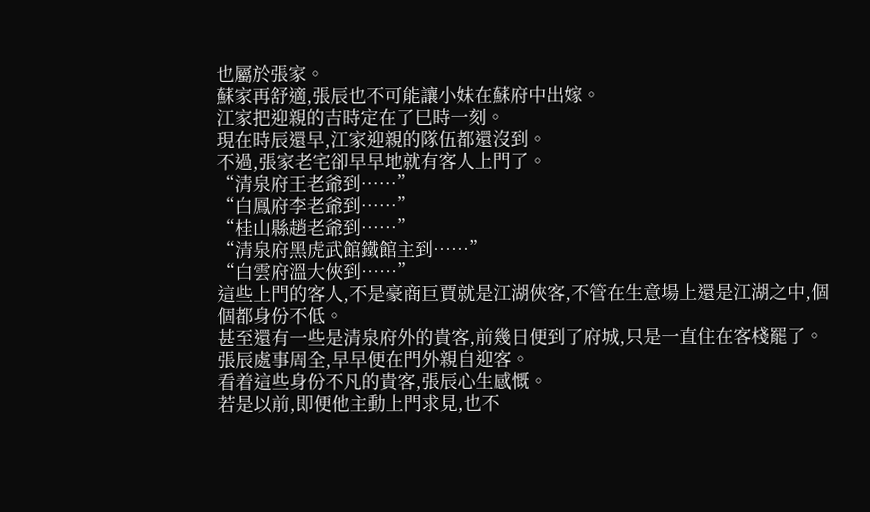也屬於張家。
蘇家再舒適,張辰也不可能讓小妹在蘇府中出嫁。
江家把迎親的吉時定在了巳時一刻。
現在時辰還早,江家迎親的隊伍都還沒到。
不過,張家老宅卻早早地就有客人上門了。
“清泉府王老爺到……”
“白鳳府李老爺到……”
“桂山縣趙老爺到……”
“清泉府黑虎武館鐵館主到……”
“白雲府溫大俠到……”
這些上門的客人,不是豪商巨賈就是江湖俠客,不管在生意場上還是江湖之中,個個都身份不低。
甚至還有一些是清泉府外的貴客,前幾日便到了府城,只是一直住在客棧罷了。
張辰處事周全,早早便在門外親自迎客。
看着這些身份不凡的貴客,張辰心生感慨。
若是以前,即便他主動上門求見,也不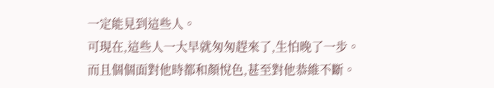一定能見到這些人。
可現在,這些人一大早就匆匆趕來了,生怕晚了一步。
而且個個面對他時都和顏悅色,甚至對他恭維不斷。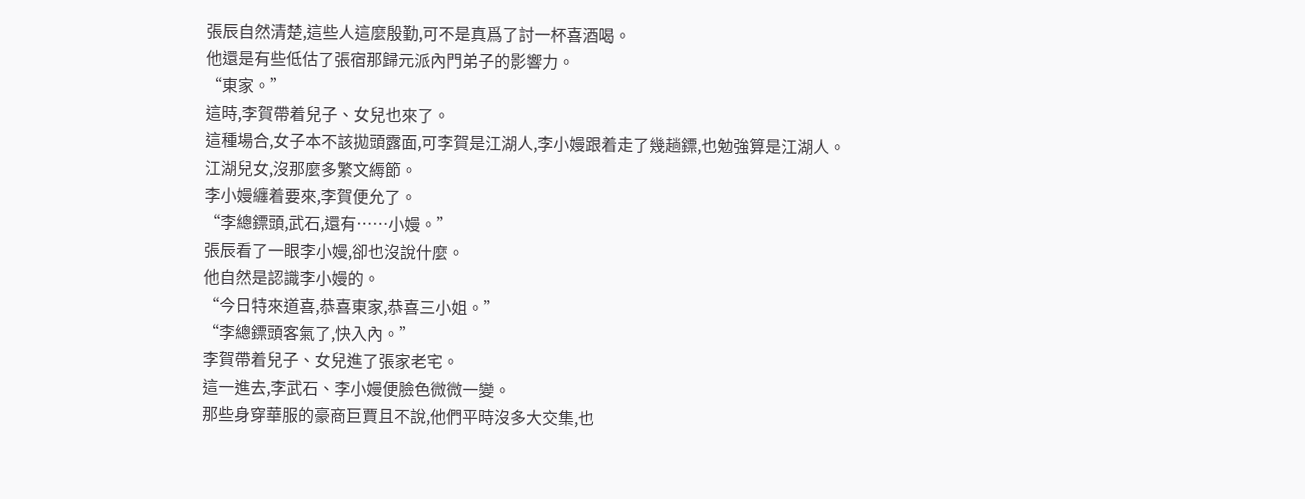張辰自然清楚,這些人這麼殷勤,可不是真爲了討一杯喜酒喝。
他還是有些低估了張宿那歸元派內門弟子的影響力。
“東家。”
這時,李賀帶着兒子、女兒也來了。
這種場合,女子本不該拋頭露面,可李賀是江湖人,李小嫚跟着走了幾趟鏢,也勉強算是江湖人。
江湖兒女,沒那麼多繁文縟節。
李小嫚纏着要來,李賀便允了。
“李總鏢頭,武石,還有……小嫚。”
張辰看了一眼李小嫚,卻也沒說什麼。
他自然是認識李小嫚的。
“今日特來道喜,恭喜東家,恭喜三小姐。”
“李總鏢頭客氣了,快入內。”
李賀帶着兒子、女兒進了張家老宅。
這一進去,李武石、李小嫚便臉色微微一變。
那些身穿華服的豪商巨賈且不說,他們平時沒多大交集,也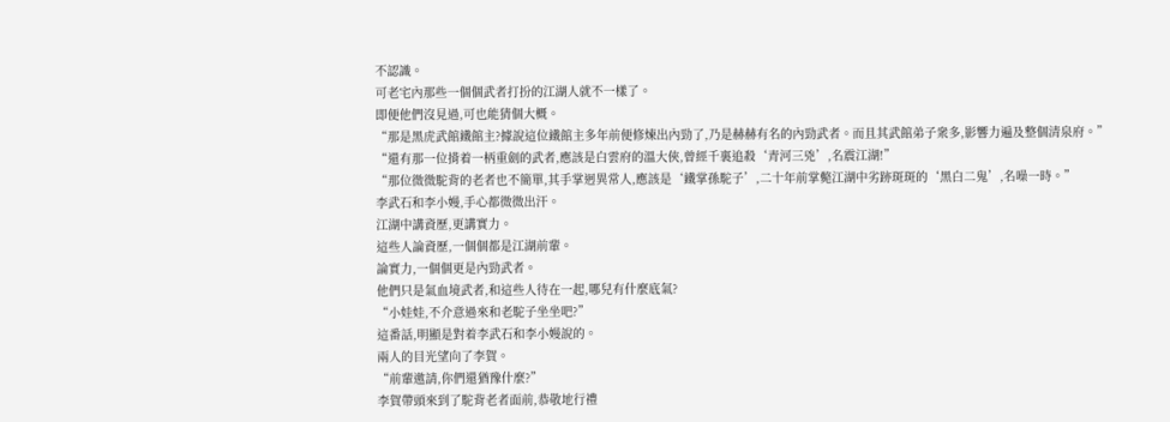不認識。
可老宅內那些一個個武者打扮的江湖人就不一樣了。
即便他們沒見過,可也能猜個大概。
“那是黑虎武館鐵館主?據說這位鐵館主多年前便修煉出內勁了,乃是赫赫有名的內勁武者。而且其武館弟子衆多,影響力遍及整個清泉府。”
“還有那一位揹着一柄重劍的武者,應該是白雲府的溫大俠,曾經千裏追殺‘青河三兇’,名震江湖!”
“那位微微駝背的老者也不簡單,其手掌迥異常人,應該是‘鐵掌孫駝子’,二十年前掌斃江湖中劣跡斑斑的‘黑白二鬼’,名噪一時。”
李武石和李小嫚,手心都微微出汗。
江湖中講資歷,更講實力。
這些人論資歷,一個個都是江湖前輩。
論實力,一個個更是內勁武者。
他們只是氣血境武者,和這些人待在一起,哪兒有什麼底氣?
“小娃娃,不介意過來和老駝子坐坐吧?”
這番話,明顯是對着李武石和李小嫚說的。
兩人的目光望向了李賀。
“前輩邀請,你們還猶豫什麼?”
李賀帶頭來到了駝背老者面前,恭敬地行禮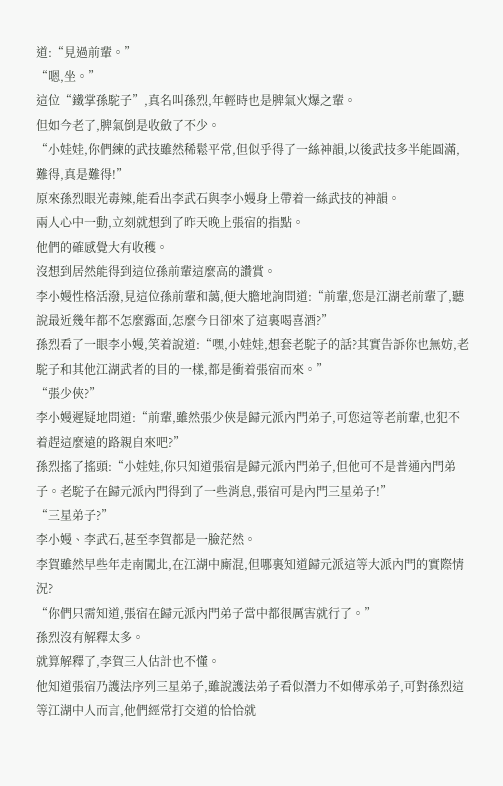道:“見過前輩。”
“嗯,坐。”
這位“鐵掌孫駝子”,真名叫孫烈,年輕時也是脾氣火爆之輩。
但如今老了,脾氣倒是收斂了不少。
“小娃娃,你們練的武技雖然稀鬆平常,但似乎得了一絲神韻,以後武技多半能圓滿,難得,真是難得!”
原來孫烈眼光毒辣,能看出李武石與李小嫚身上帶着一絲武技的神韻。
兩人心中一動,立刻就想到了昨天晚上張宿的指點。
他們的確感覺大有收穫。
沒想到居然能得到這位孫前輩這麼高的讚賞。
李小嫚性格活潑,見這位孫前輩和藹,便大膽地詢問道:“前輩,您是江湖老前輩了,聽說最近幾年都不怎麼露面,怎麼今日卻來了這裏喝喜酒?”
孫烈看了一眼李小嫚,笑着說道:“嘿,小娃娃,想套老駝子的話?其實告訴你也無妨,老駝子和其他江湖武者的目的一樣,都是衝着張宿而來。”
“張少俠?”
李小嫚遲疑地問道:“前輩,雖然張少俠是歸元派內門弟子,可您這等老前輩,也犯不着趕這麼遠的路親自來吧?”
孫烈搖了搖頭:“小娃娃,你只知道張宿是歸元派內門弟子,但他可不是普通內門弟子。老駝子在歸元派內門得到了一些消息,張宿可是內門三星弟子!”
“三星弟子?”
李小嫚、李武石,甚至李賀都是一臉茫然。
李賀雖然早些年走南闖北,在江湖中廝混,但哪裏知道歸元派這等大派內門的實際情況?
“你們只需知道,張宿在歸元派內門弟子當中都很厲害就行了。”
孫烈沒有解釋太多。
就算解釋了,李賀三人估計也不懂。
他知道張宿乃護法序列三星弟子,雖說護法弟子看似潛力不如傳承弟子,可對孫烈這等江湖中人而言,他們經常打交道的恰恰就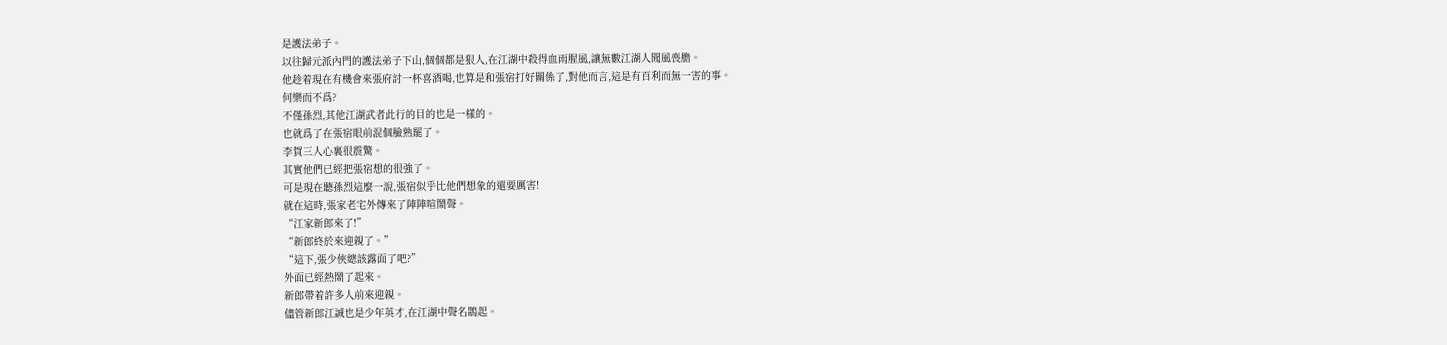是護法弟子。
以往歸元派內門的護法弟子下山,個個都是狠人,在江湖中殺得血雨腥風,讓無數江湖人聞風喪膽。
他趁着現在有機會來張府討一杯喜酒喝,也算是和張宿打好關係了,對他而言,這是有百利而無一害的事。
何樂而不爲?
不僅孫烈,其他江湖武者此行的目的也是一樣的。
也就爲了在張宿眼前混個臉熟罷了。
李賀三人心裏很震驚。
其實他們已經把張宿想的很強了。
可是現在聽孫烈這麼一說,張宿似乎比他們想象的還要厲害!
就在這時,張家老宅外傳來了陣陣喧鬧聲。
“江家新郎來了!”
“新郎終於來迎親了。”
“這下,張少俠總該露面了吧?”
外面已經熱鬧了起來。
新郎帶着許多人前來迎親。
儘管新郎江誠也是少年英才,在江湖中聲名鵲起。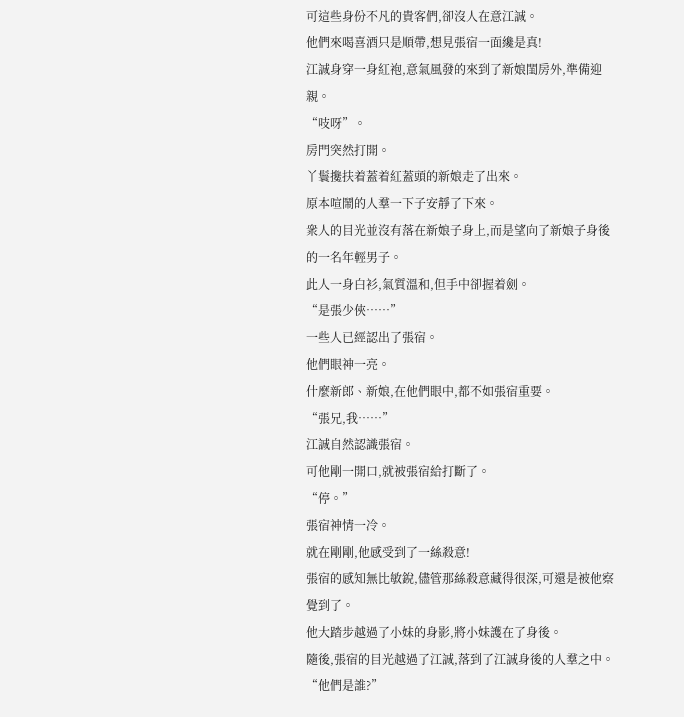可這些身份不凡的貴客們,卻沒人在意江誠。
他們來喝喜酒只是順帶,想見張宿一面纔是真!
江誠身穿一身紅袍,意氣風發的來到了新娘閨房外,準備迎親。
“吱呀”。
房門突然打開。
丫鬟攙扶着蓋着紅蓋頭的新娘走了出來。
原本喧鬧的人羣一下子安靜了下來。
衆人的目光並沒有落在新娘子身上,而是望向了新娘子身後的一名年輕男子。
此人一身白衫,氣質溫和,但手中卻握着劍。
“是張少俠……”
一些人已經認出了張宿。
他們眼神一亮。
什麼新郎、新娘,在他們眼中,都不如張宿重要。
“張兄,我……”
江誠自然認識張宿。
可他剛一開口,就被張宿給打斷了。
“停。”
張宿神情一冷。
就在剛剛,他感受到了一絲殺意!
張宿的感知無比敏銳,儘管那絲殺意藏得很深,可還是被他察覺到了。
他大踏步越過了小妹的身影,將小妹護在了身後。
隨後,張宿的目光越過了江誠,落到了江誠身後的人羣之中。
“他們是誰?”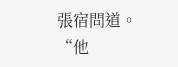張宿問道。
“他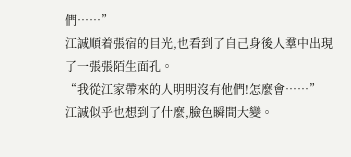們……”
江誠順着張宿的目光,也看到了自己身後人羣中出現了一張張陌生面孔。
“我從江家帶來的人明明沒有他們!怎麼會……”
江誠似乎也想到了什麼,臉色瞬間大變。